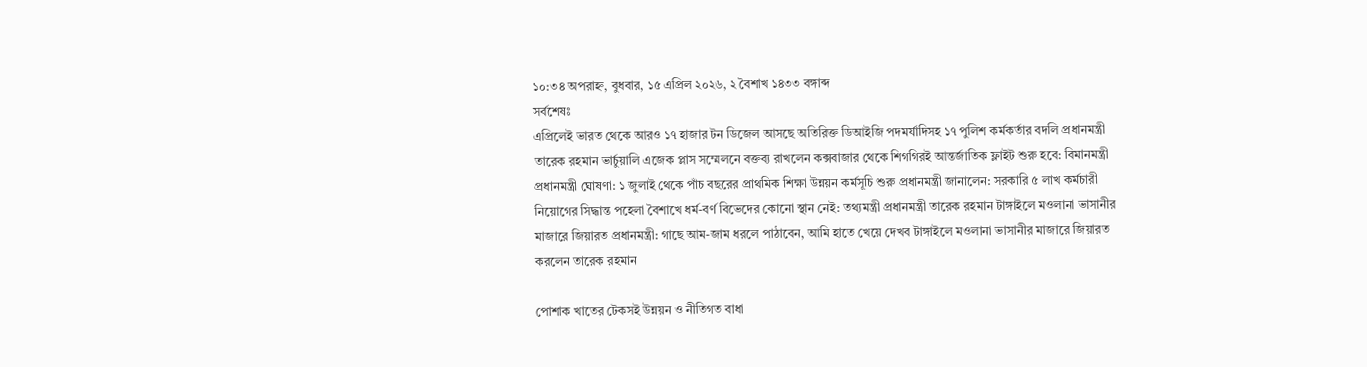১০:৩৪ অপরাহ্ন, বুধবার, ১৫ এপ্রিল ২০২৬, ২ বৈশাখ ১৪৩৩ বঙ্গাব্দ
সর্বশেষঃ
এপ্রিলেই ভারত থেকে আরও ১৭ হাজার টন ডিজেল আসছে অতিরিক্ত ডিআইজি পদমর্যাদিসহ ১৭ পুলিশ কর্মকর্তার বদলি প্রধানমন্ত্রী তারেক রহমান ভার্চুয়ালি এজেক প্লাস সম্মেলনে বক্তব্য রাখলেন কক্সবাজার থেকে শিগগিরই আন্তর্জাতিক ফ্লাইট শুরু হবে: বিমানমন্ত্রী প্রধানমন্ত্রী ঘোষণা: ১ জুলাই থেকে পাঁচ বছরের প্রাথমিক শিক্ষা উন্নয়ন কর্মসূচি শুরু প্রধানমন্ত্রী জানালেন: সরকারি ৫ লাখ কর্মচারী নিয়োগের সিদ্ধান্ত পহেলা বৈশাখে ধর্ম-বর্ণ বিভেদের কোনো স্থান নেই: তথ্যমন্ত্রী প্রধানমন্ত্রী তারেক রহমান টাঙ্গাইলে মওলানা ভাসানীর মাজারে জিয়ারত প্রধানমন্ত্রী: গাছে আম-জাম ধরলে পাঠাবেন, আমি হাতে খেয়ে দেখব টাঙ্গাইলে মওলানা ভাসানীর মাজারে জিয়ারত করলেন তারেক রহমান

পোশাক খাতের টেকসই উন্নয়ন ও নীতিগত বাধা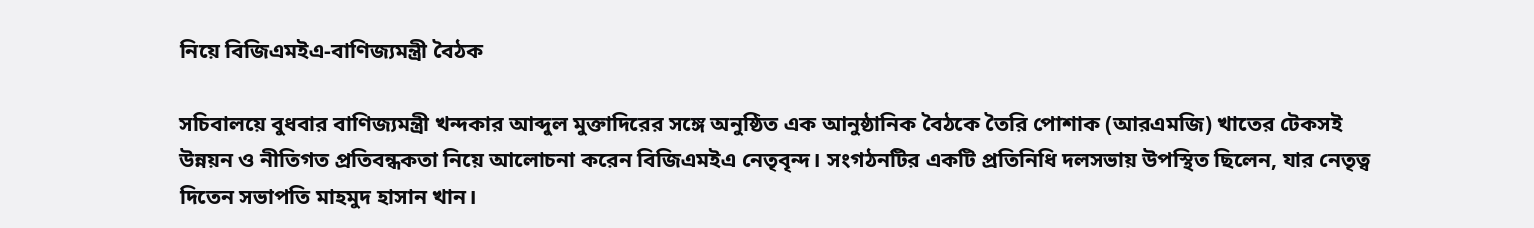নিয়ে বিজিএমইএ-বাণিজ্যমন্ত্রী বৈঠক

সচিবালয়ে বুধবার বাণিজ্যমন্ত্রী খন্দকার আব্দুল মুক্তাদিরের সঙ্গে অনুষ্ঠিত এক আনুষ্ঠানিক বৈঠকে তৈরি পোশাক (আরএমজি) খাতের টেকসই উন্নয়ন ও নীতিগত প্রতিবন্ধকতা নিয়ে আলোচনা করেন বিজিএমইএ নেতৃবৃন্দ। সংগঠনটির একটি প্রতিনিধি দলসভায় উপস্থিত ছিলেন, যার নেতৃত্ব দিতেন সভাপতি মাহমুদ হাসান খান।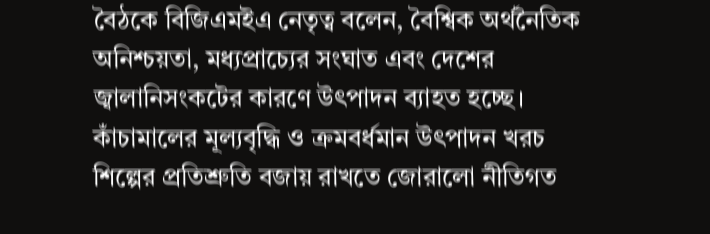বৈঠকে বিজিএমইএ নেতৃত্ব বলেন, বৈশ্বিক অর্থনৈতিক অনিশ্চয়তা, মধ্যপ্রাচ্যের সংঘাত এবং দেশের জ্বালানিসংকটের কারণে উৎপাদন ব্যাহত হচ্ছে। কাঁচামালের মূল্যবৃদ্ধি ও ক্রমবর্ধমান উৎপাদন খরচ শিল্পের প্রতিশ্রুতি বজায় রাখতে জোরালো নীতিগত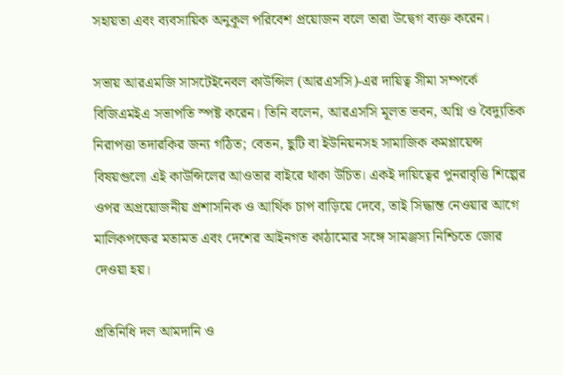সহায়তা এবং ব্যবসায়িক অনুকূল পরিবেশ প্রয়োজন বলে তারা উদ্বেগ ব্যক্ত করেন।

সভায় আরএমজি সাসটেইনেবল কাউন্সিল (আরএসসি)-এর দায়িত্ব সীমা সম্পর্কে বিজিএমইএ সভাপতি স্পষ্ট করেন। তিনি বলেন, আরএসসি মূলত ভবন, অগ্নি ও বৈদ্যুতিক নিরাপত্তা তদারকির জন্য গঠিত; বেতন, ছুটি বা ইউনিয়নসহ সামাজিক কমপ্লায়েন্স বিষয়গুলো এই কাউন্সিলের আওতার বাইরে থাকা উচিত। একই দায়িত্বের পুনরাবৃত্তি শিল্পের ওপর অপ্রয়োজনীয় প্রশাসনিক ও আর্থিক চাপ বাড়িয়ে দেবে, তাই সিদ্ধান্ত নেওয়ার আগে মালিকপক্ষের মতামত এবং দেশের আইনগত কাঠামোর সঙ্গে সামঞ্জস্য নিশ্চিতে জোর দেওয়া হয়।

প্রতিনিধি দল আমদানি ও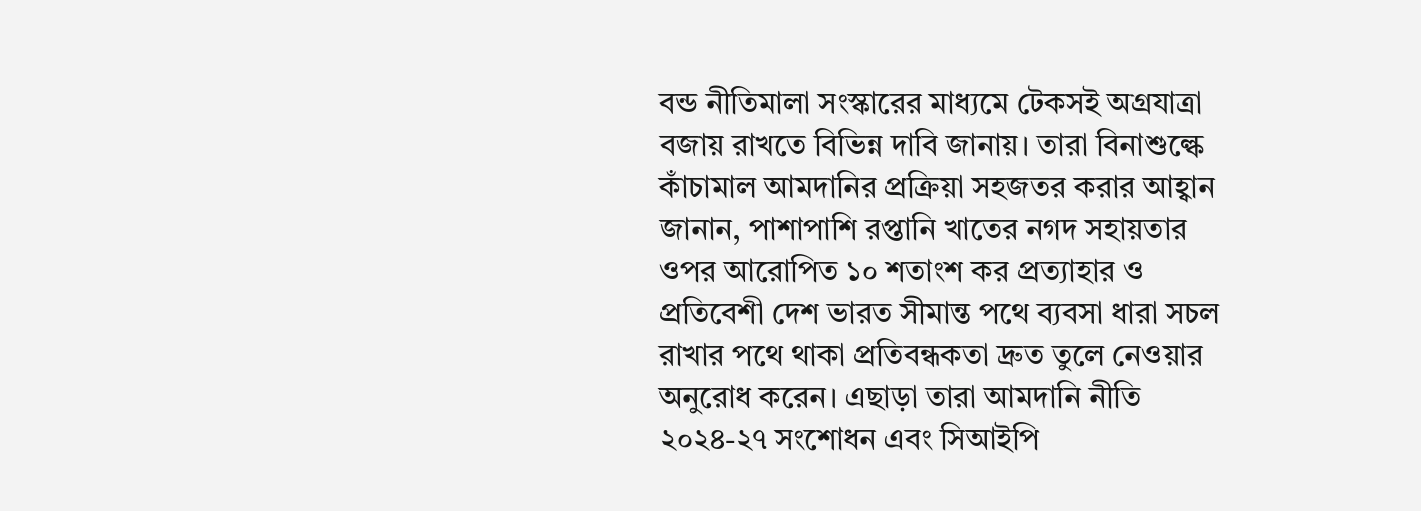বন্ড নীতিমালা সংস্কারের মাধ্যমে টেকসই অগ্রযাত্রা বজায় রাখতে বিভিন্ন দাবি জানায়। তারা বিনাশুল্কে কাঁচামাল আমদানির প্রক্রিয়া সহজতর করার আহ্বান জানান, পাশাপাশি রপ্তানি খাতের নগদ সহায়তার ওপর আরোপিত ১০ শতাংশ কর প্রত্যাহার ও প্রতিবেশী দেশ ভারত সীমান্ত পথে ব্যবসা ধারা সচল রাখার পথে থাকা প্রতিবন্ধকতা দ্রুত তুলে নেওয়ার অনুরোধ করেন। এছাড়া তারা আমদানি নীতি ২০২৪-২৭ সংশোধন এবং সিআইপি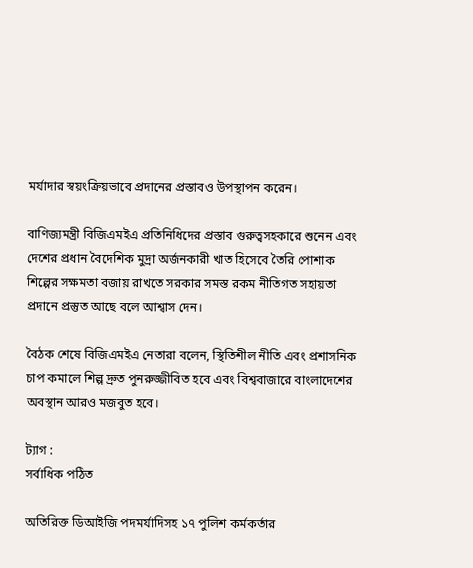মর্যাদার স্বয়ংক্রিয়ভাবে প্রদানের প্রস্তাবও উপস্থাপন করেন।

বাণিজ্যমন্ত্রী বিজিএমইএ প্রতিনিধিদের প্রস্তাব গুরুত্বসহকারে শুনেন এবং দেশের প্রধান বৈদেশিক মুদ্রা অর্জনকারী খাত হিসেবে তৈরি পোশাক শিল্পের সক্ষমতা বজায় রাখতে সরকার সমস্ত রকম নীতিগত সহায়তা প্রদানে প্রস্তুত আছে বলে আশ্বাস দেন।

বৈঠক শেষে বিজিএমইএ নেতারা বলেন, স্থিতিশীল নীতি এবং প্রশাসনিক চাপ কমালে শিল্প দ্রুত পুনরুজ্জীবিত হবে এবং বিশ্ববাজারে বাংলাদেশের অবস্থান আরও মজবুত হবে।

ট্যাগ :
সর্বাধিক পঠিত

অতিরিক্ত ডিআইজি পদমর্যাদিসহ ১৭ পুলিশ কর্মকর্তার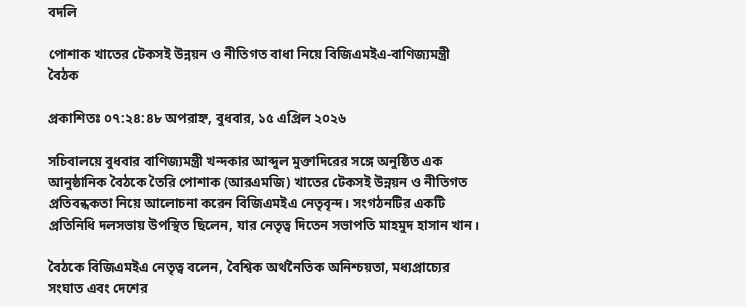বদলি

পোশাক খাতের টেকসই উন্নয়ন ও নীতিগত বাধা নিয়ে বিজিএমইএ-বাণিজ্যমন্ত্রী বৈঠক

প্রকাশিতঃ ০৭:২৪:৪৮ অপরাহ্ন, বুধবার, ১৫ এপ্রিল ২০২৬

সচিবালয়ে বুধবার বাণিজ্যমন্ত্রী খন্দকার আব্দুল মুক্তাদিরের সঙ্গে অনুষ্ঠিত এক আনুষ্ঠানিক বৈঠকে তৈরি পোশাক (আরএমজি) খাতের টেকসই উন্নয়ন ও নীতিগত প্রতিবন্ধকতা নিয়ে আলোচনা করেন বিজিএমইএ নেতৃবৃন্দ। সংগঠনটির একটি প্রতিনিধি দলসভায় উপস্থিত ছিলেন, যার নেতৃত্ব দিতেন সভাপতি মাহমুদ হাসান খান।

বৈঠকে বিজিএমইএ নেতৃত্ব বলেন, বৈশ্বিক অর্থনৈতিক অনিশ্চয়তা, মধ্যপ্রাচ্যের সংঘাত এবং দেশের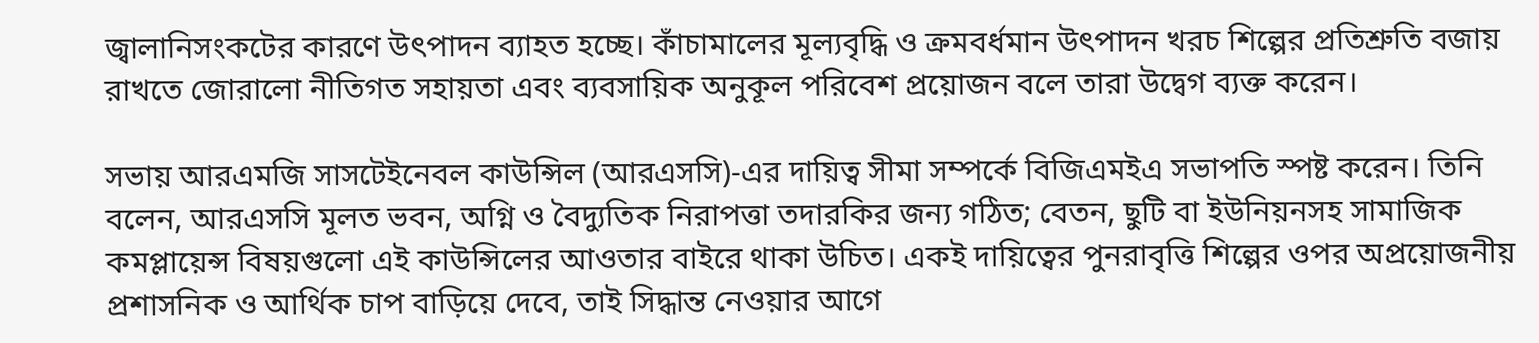জ্বালানিসংকটের কারণে উৎপাদন ব্যাহত হচ্ছে। কাঁচামালের মূল্যবৃদ্ধি ও ক্রমবর্ধমান উৎপাদন খরচ শিল্পের প্রতিশ্রুতি বজায় রাখতে জোরালো নীতিগত সহায়তা এবং ব্যবসায়িক অনুকূল পরিবেশ প্রয়োজন বলে তারা উদ্বেগ ব্যক্ত করেন।

সভায় আরএমজি সাসটেইনেবল কাউন্সিল (আরএসসি)-এর দায়িত্ব সীমা সম্পর্কে বিজিএমইএ সভাপতি স্পষ্ট করেন। তিনি বলেন, আরএসসি মূলত ভবন, অগ্নি ও বৈদ্যুতিক নিরাপত্তা তদারকির জন্য গঠিত; বেতন, ছুটি বা ইউনিয়নসহ সামাজিক কমপ্লায়েন্স বিষয়গুলো এই কাউন্সিলের আওতার বাইরে থাকা উচিত। একই দায়িত্বের পুনরাবৃত্তি শিল্পের ওপর অপ্রয়োজনীয় প্রশাসনিক ও আর্থিক চাপ বাড়িয়ে দেবে, তাই সিদ্ধান্ত নেওয়ার আগে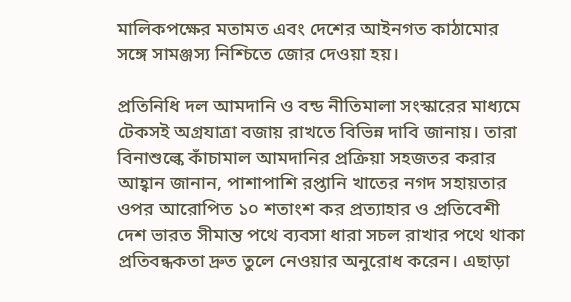মালিকপক্ষের মতামত এবং দেশের আইনগত কাঠামোর সঙ্গে সামঞ্জস্য নিশ্চিতে জোর দেওয়া হয়।

প্রতিনিধি দল আমদানি ও বন্ড নীতিমালা সংস্কারের মাধ্যমে টেকসই অগ্রযাত্রা বজায় রাখতে বিভিন্ন দাবি জানায়। তারা বিনাশুল্কে কাঁচামাল আমদানির প্রক্রিয়া সহজতর করার আহ্বান জানান, পাশাপাশি রপ্তানি খাতের নগদ সহায়তার ওপর আরোপিত ১০ শতাংশ কর প্রত্যাহার ও প্রতিবেশী দেশ ভারত সীমান্ত পথে ব্যবসা ধারা সচল রাখার পথে থাকা প্রতিবন্ধকতা দ্রুত তুলে নেওয়ার অনুরোধ করেন। এছাড়া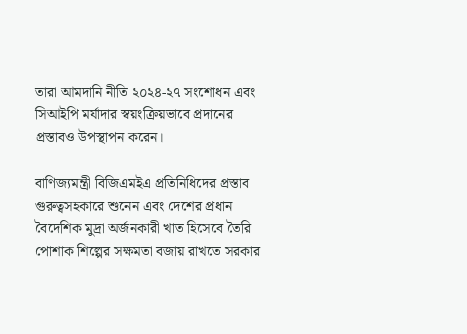তারা আমদানি নীতি ২০২৪-২৭ সংশোধন এবং সিআইপি মর্যাদার স্বয়ংক্রিয়ভাবে প্রদানের প্রস্তাবও উপস্থাপন করেন।

বাণিজ্যমন্ত্রী বিজিএমইএ প্রতিনিধিদের প্রস্তাব গুরুত্বসহকারে শুনেন এবং দেশের প্রধান বৈদেশিক মুদ্রা অর্জনকারী খাত হিসেবে তৈরি পোশাক শিল্পের সক্ষমতা বজায় রাখতে সরকার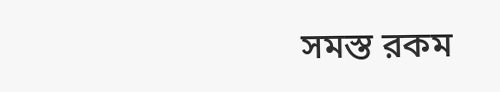সমস্ত রকম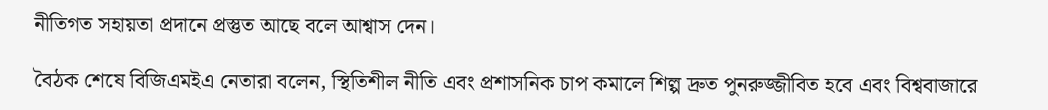নীতিগত সহায়তা প্রদানে প্রস্তুত আছে বলে আশ্বাস দেন।

বৈঠক শেষে বিজিএমইএ নেতারা বলেন, স্থিতিশীল নীতি এবং প্রশাসনিক চাপ কমালে শিল্প দ্রুত পুনরুজ্জীবিত হবে এবং বিশ্ববাজারে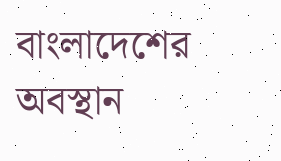বাংলাদেশের অবস্থান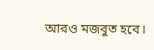আরও মজবুত হবে।